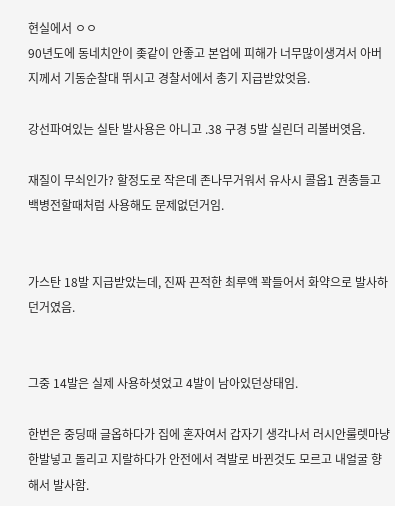현실에서 ㅇㅇ
90년도에 동네치안이 좆같이 안좋고 본업에 피해가 너무많이생겨서 아버지께서 기동순찰대 뛰시고 경찰서에서 총기 지급받았엇음.

강선파여있는 실탄 발사용은 아니고 .38 구경 5발 실린더 리볼버엿음.

재질이 무쇠인가? 할정도로 작은데 존나무거워서 유사시 콜옵1 권총들고 백병전할때처럼 사용해도 문제없던거임.


가스탄 18발 지급받았는데, 진짜 끈적한 최루액 꽉들어서 화약으로 발사하던거였음.


그중 14발은 실제 사용하셧었고 4발이 남아있던상태임.

한번은 중딩때 글옵하다가 집에 혼자여서 갑자기 생각나서 러시안룰렛마냥 한발넣고 돌리고 지랄하다가 안전에서 격발로 바뀐것도 모르고 내얼굴 향해서 발사함.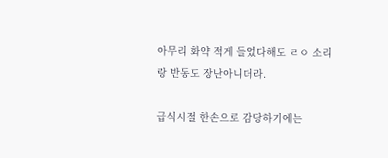아무리 화약 적게 들었다해도 ㄹㅇ 소리랑 반동도 장난아니더라.

급식시절 한손으로 감당하기에는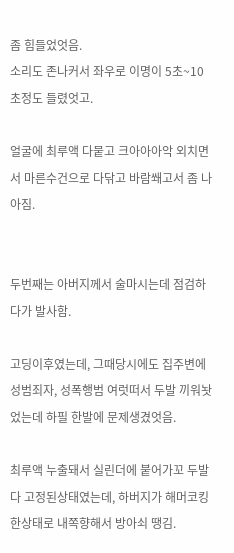좀 힘들었엇음.
소리도 존나커서 좌우로 이명이 5초~10초정도 들렸엇고.

얼굴에 최루액 다뭍고 크아아아악 외치면서 마른수건으로 다닦고 바람쐐고서 좀 나아짐.


두번째는 아버지께서 술마시는데 점검하다가 발사함.

고딩이후였는데, 그때당시에도 집주변에 성범죄자, 성폭행범 여럿떠서 두발 끼워놧었는데 하필 한발에 문제생겼엇음.

최루액 누출돼서 실린더에 붙어가꼬 두발다 고정된상태였는데, 하버지가 해머코킹한상태로 내쪽향해서 방아쇠 땡김.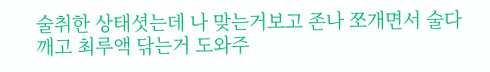술취한 상태셧는데 나 맞는거보고 존나 쪼개면서 술다깨고 최루액 닦는거 도와주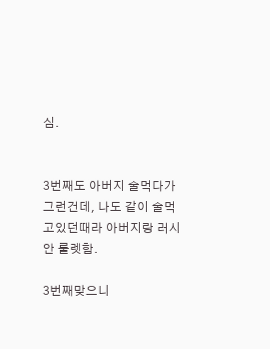심.


3번째도 아버지 술먹다가 그런건데, 나도 같이 술먹고있던때라 아버지랑 러시안 룰렛함.

3번째맞으니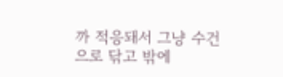까 적응돼서 그냥 수건으로 닦고 밖에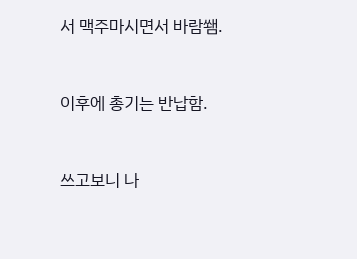서 맥주마시면서 바람쐠.


이후에 총기는 반납함.


쓰고보니 나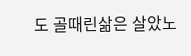도 골때린삶은 살았노